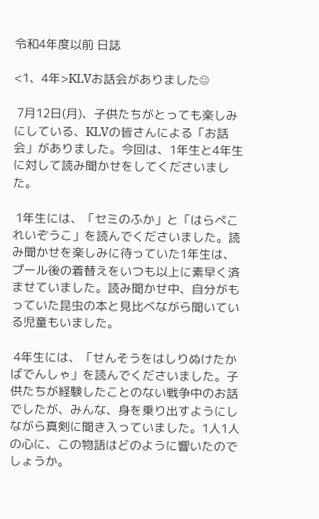令和4年度以前 日誌

<1、4年>KLVお話会がありました☺

 7月12日(月)、子供たちがとっても楽しみにしている、KLVの皆さんによる「お話会」がありました。今回は、1年生と4年生に対して読み聞かせをしてくださいました。

 1年生には、「セミのふか」と「はらぺこれいぞうこ」を読んでくださいました。読み聞かせを楽しみに待っていた1年生は、プール後の着替えをいつも以上に素早く済ませていました。読み聞かせ中、自分がもっていた昆虫の本と見比べながら聞いている児童もいました。

 4年生には、「せんそうをはしりぬけたかばでんしゃ」を読んでくださいました。子供たちが経験したことのない戦争中のお話でしたが、みんな、身を乗り出すようにしながら真剣に聞き入っていました。1人1人の心に、この物語はどのように響いたのでしょうか。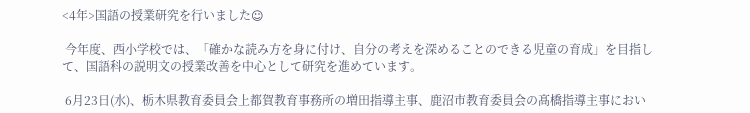<4年>国語の授業研究を行いました☺

 今年度、西小学校では、「確かな読み方を身に付け、自分の考えを深めることのできる児童の育成」を目指して、国語科の説明文の授業改善を中心として研究を進めています。

 6月23日(水)、栃木県教育委員会上都賀教育事務所の増田指導主事、鹿沼市教育委員会の髙橋指導主事におい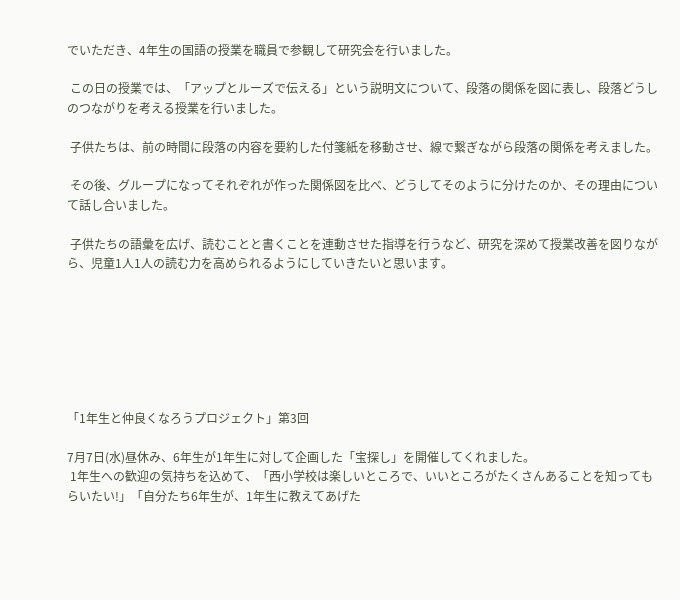でいただき、4年生の国語の授業を職員で参観して研究会を行いました。

 この日の授業では、「アップとルーズで伝える」という説明文について、段落の関係を図に表し、段落どうしのつながりを考える授業を行いました。

 子供たちは、前の時間に段落の内容を要約した付箋紙を移動させ、線で繋ぎながら段落の関係を考えました。

 その後、グループになってそれぞれが作った関係図を比べ、どうしてそのように分けたのか、その理由について話し合いました。

 子供たちの語彙を広げ、読むことと書くことを連動させた指導を行うなど、研究を深めて授業改善を図りながら、児童1人1人の読む力を高められるようにしていきたいと思います。







「1年生と仲良くなろうプロジェクト」第3回

7月7日(水)昼休み、6年生が1年生に対して企画した「宝探し」を開催してくれました。
 1年生への歓迎の気持ちを込めて、「西小学校は楽しいところで、いいところがたくさんあることを知ってもらいたい!」「自分たち6年生が、1年生に教えてあげた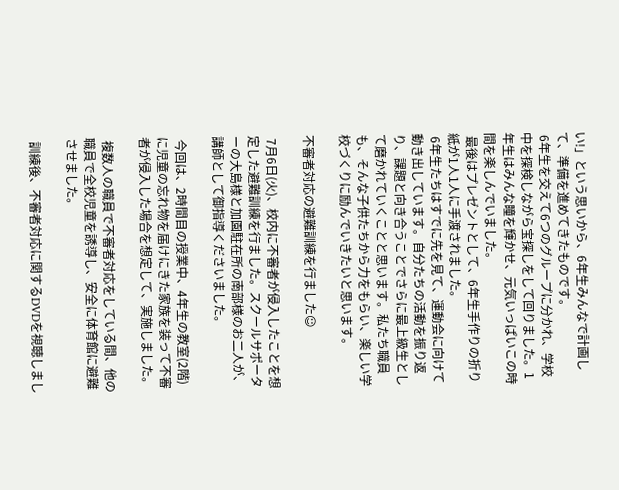い!」という思いから、6年生みんなで計画して、準備を進めてきたものです。
 6年生を交えて6つのグループに分かれ、学校中を探検しながら宝探しをして回りました。1年生はみんな瞳を輝かせ、元気いっぱいこの時間を楽しんでいました。
 最後はプレゼントとして、6年生手作りの折り紙が1人1人に手渡されました。
 6年生たちはすでに先を見て、運動会に向けて動き出しています。自分たちの活動を振り返り、課題と向き合うことでさらに最上級生として磨かれていくことと思います。私たち職員も、そんな子供たちから力をもらい、楽しい学校づくりに励んでいきたいと思います。

不審者対応の避難訓練を行ました☺

 7月6日(火)、校内に不審者が侵入したことを想定した避難訓練を行ました。スクールサポーターの大島様と加園駐在所の南部様のお二人が、講師として御指導くださいました。

 今回は、2時間目の授業中、4年生の教室(2階)に児童の忘れ物を届けにきた家族を装って不審者が侵入した場合を想定して、実施しました。

 複数人の職員で不審者対応をしている間、他の職員で全校児童を誘導し、安全に体育館に避難させました。

 訓練後、不審者対応に関するDVDを視聴しまし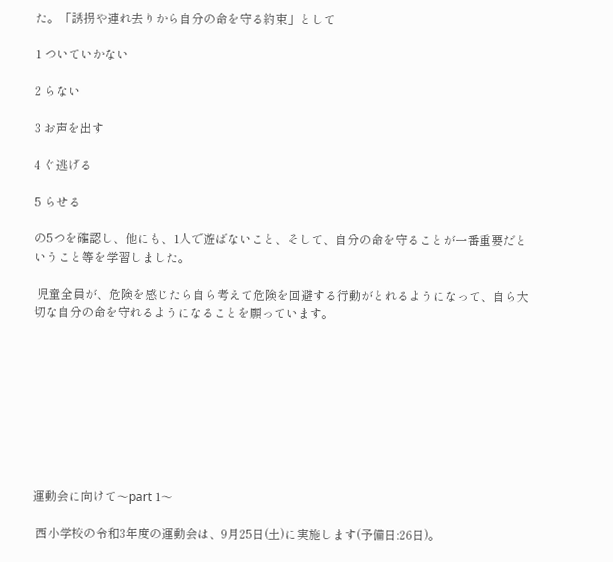た。「誘拐や連れ去りから自分の命を守る約束」として

1 ついていかない

2 らない

3 お声を出す

4 ぐ逃げる

5 らせる

の5つを確認し、他にも、1人で遊ばないこと、そして、自分の命を守ることが一番重要だということ等を学習しました。

 児童全員が、危険を感じたら自ら考えて危険を回避する行動がとれるようになって、自ら大切な自分の命を守れるようになることを願っています。









運動会に向けて〜part 1〜

 西小学校の令和3年度の運動会は、9月25日(土)に実施します(予備日:26日)。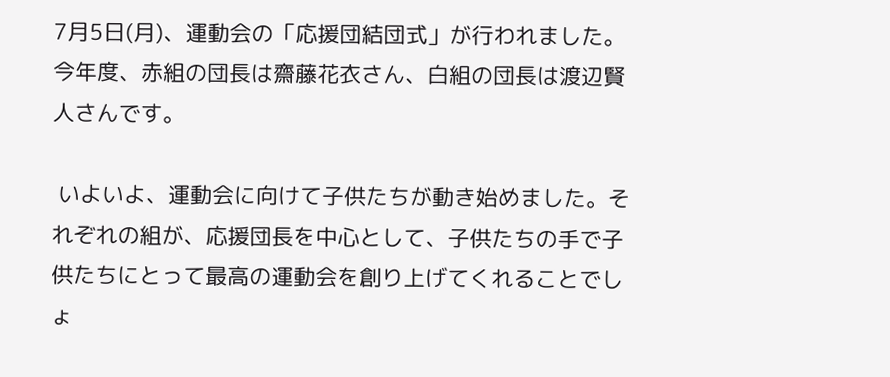7月5日(月)、運動会の「応援団結団式」が行われました。今年度、赤組の団長は齋藤花衣さん、白組の団長は渡辺賢人さんです。

 いよいよ、運動会に向けて子供たちが動き始めました。それぞれの組が、応援団長を中心として、子供たちの手で子供たちにとって最高の運動会を創り上げてくれることでしょ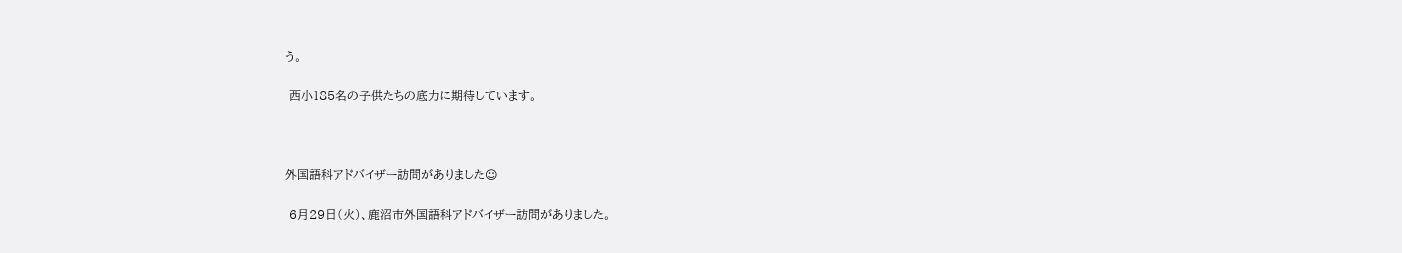う。

 西小185名の子供たちの底力に期待しています。



外国語科アドバイザー訪問がありました☺

 6月29日(火)、鹿沼市外国語科アドバイザー訪問がありました。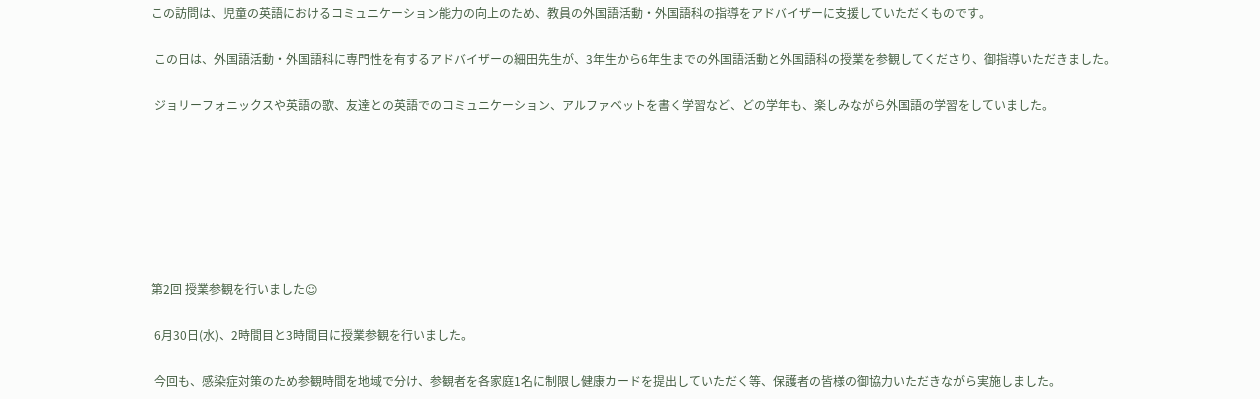この訪問は、児童の英語におけるコミュニケーション能力の向上のため、教員の外国語活動・外国語科の指導をアドバイザーに支援していただくものです。

 この日は、外国語活動・外国語科に専門性を有するアドバイザーの細田先生が、3年生から6年生までの外国語活動と外国語科の授業を参観してくださり、御指導いただきました。

 ジョリーフォニックスや英語の歌、友達との英語でのコミュニケーション、アルファベットを書く学習など、どの学年も、楽しみながら外国語の学習をしていました。







第2回 授業参観を行いました☺

 6月30日(水)、2時間目と3時間目に授業参観を行いました。

 今回も、感染症対策のため参観時間を地域で分け、参観者を各家庭1名に制限し健康カードを提出していただく等、保護者の皆様の御協力いただきながら実施しました。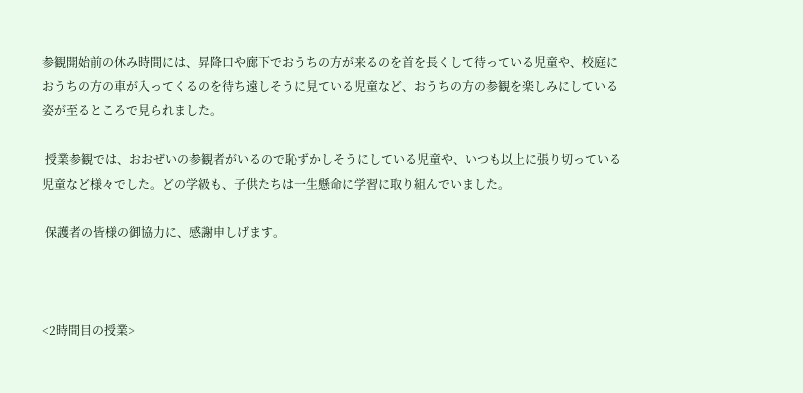参観開始前の休み時間には、昇降口や廊下でおうちの方が来るのを首を長くして待っている児童や、校庭におうちの方の車が入ってくるのを待ち遠しそうに見ている児童など、おうちの方の参観を楽しみにしている姿が至るところで見られました。

 授業参観では、おおぜいの参観者がいるので恥ずかしそうにしている児童や、いつも以上に張り切っている児童など様々でした。どの学級も、子供たちは一生懸命に学習に取り組んでいました。

 保護者の皆様の御協力に、感謝申しげます。



<2時間目の授業>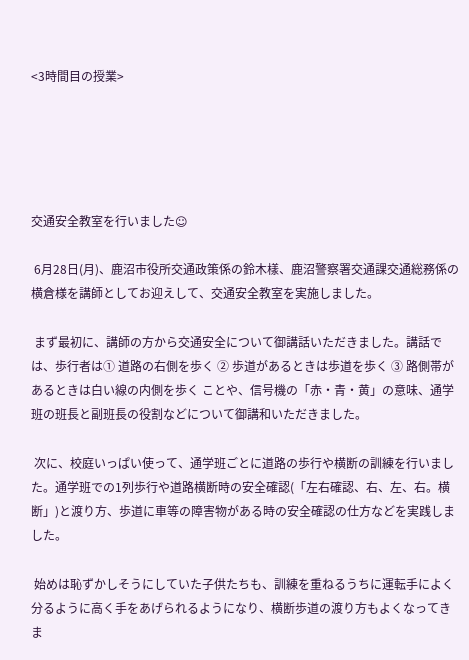<3時間目の授業>





交通安全教室を行いました☺

 6月28日(月)、鹿沼市役所交通政策係の鈴木樣、鹿沼警察署交通課交通総務係の横倉様を講師としてお迎えして、交通安全教室を実施しました。

 まず最初に、講師の方から交通安全について御講話いただきました。講話では、歩行者は① 道路の右側を歩く ② 歩道があるときは歩道を歩く ③ 路側帯があるときは白い線の内側を歩く ことや、信号機の「赤・青・黄」の意味、通学班の班長と副班長の役割などについて御講和いただきました。

 次に、校庭いっぱい使って、通学班ごとに道路の歩行や横断の訓練を行いました。通学班での1列歩行や道路横断時の安全確認(「左右確認、右、左、右。横断」)と渡り方、歩道に車等の障害物がある時の安全確認の仕方などを実践しました。

 始めは恥ずかしそうにしていた子供たちも、訓練を重ねるうちに運転手によく分るように高く手をあげられるようになり、横断歩道の渡り方もよくなってきま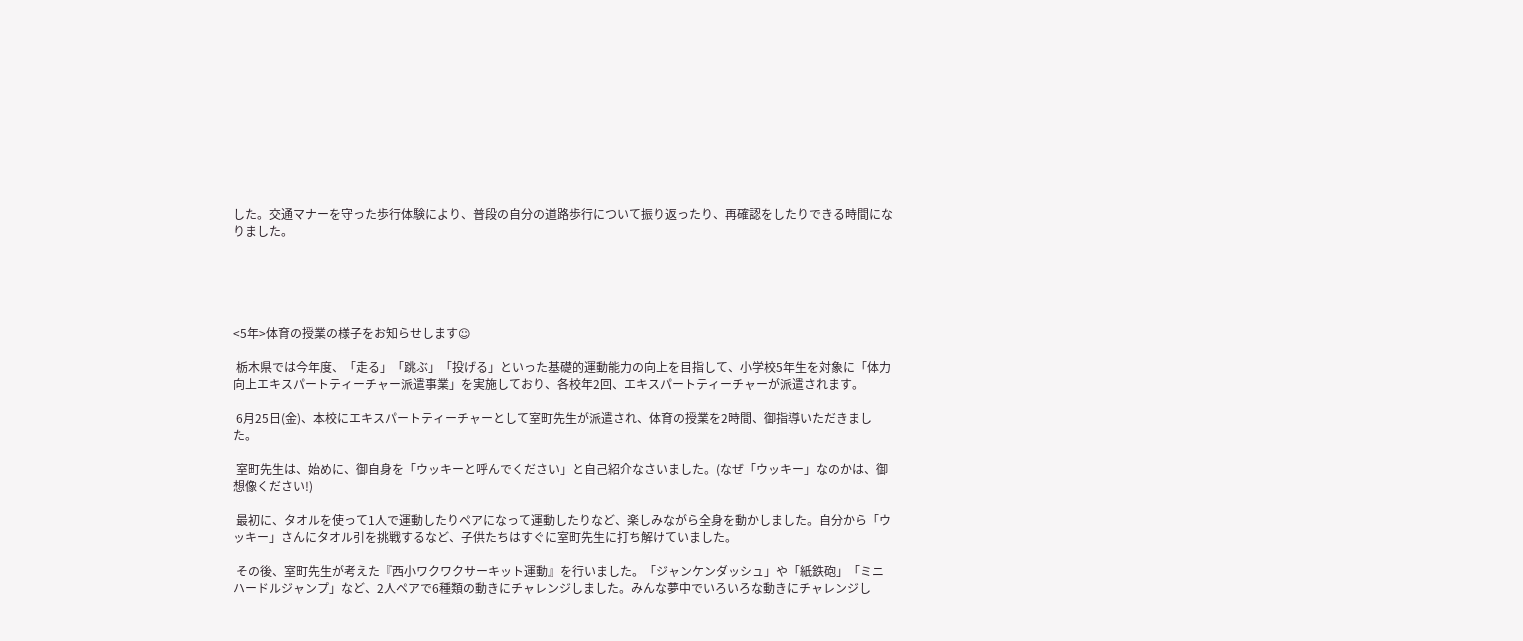した。交通マナーを守った歩行体験により、普段の自分の道路歩行について振り返ったり、再確認をしたりできる時間になりました。





<5年>体育の授業の様子をお知らせします☺

 栃木県では今年度、「走る」「跳ぶ」「投げる」といった基礎的運動能力の向上を目指して、小学校5年生を対象に「体力向上エキスパートティーチャー派遣事業」を実施しており、各校年2回、エキスパートティーチャーが派遣されます。

 6月25日(金)、本校にエキスパートティーチャーとして室町先生が派遣され、体育の授業を2時間、御指導いただきました。

 室町先生は、始めに、御自身を「ウッキーと呼んでください」と自己紹介なさいました。(なぜ「ウッキー」なのかは、御想像ください!)

 最初に、タオルを使って1人で運動したりペアになって運動したりなど、楽しみながら全身を動かしました。自分から「ウッキー」さんにタオル引を挑戦するなど、子供たちはすぐに室町先生に打ち解けていました。

 その後、室町先生が考えた『西小ワクワクサーキット運動』を行いました。「ジャンケンダッシュ」や「紙鉄砲」「ミニハードルジャンプ」など、2人ペアで6種類の動きにチャレンジしました。みんな夢中でいろいろな動きにチャレンジし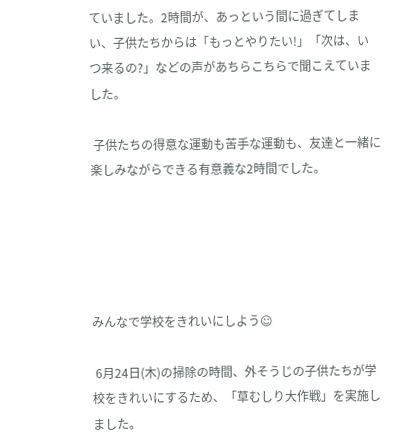ていました。2時間が、あっという間に過ぎてしまい、子供たちからは「もっとやりたい!」「次は、いつ来るの?」などの声があちらこちらで聞こえていました。

 子供たちの得意な運動も苦手な運動も、友達と一緒に楽しみながらできる有意義な2時間でした。





みんなで学校をきれいにしよう☺

 6月24日(木)の掃除の時間、外そうじの子供たちが学校をきれいにするため、「草むしり大作戦」を実施しました。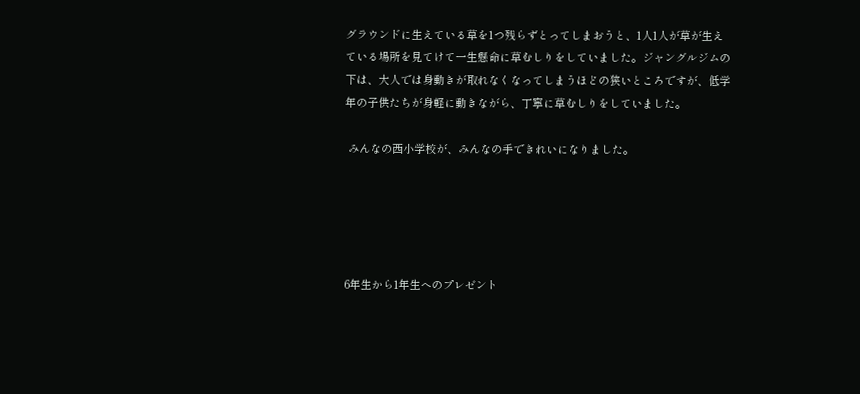グラウンドに生えている草を1つ残らずとってしまおうと、1人1人が草が生えている場所を見てけて一生懸命に草むしりをしていました。ジャングルジムの下は、大人では身動きが取れなくなってしまうほどの狭いところですが、低学年の子供たちが身軽に動きながら、丁寧に草むしりをしていました。

 みんなの西小学校が、みんなの手できれいになりました。





6年生から1年生へのプレゼント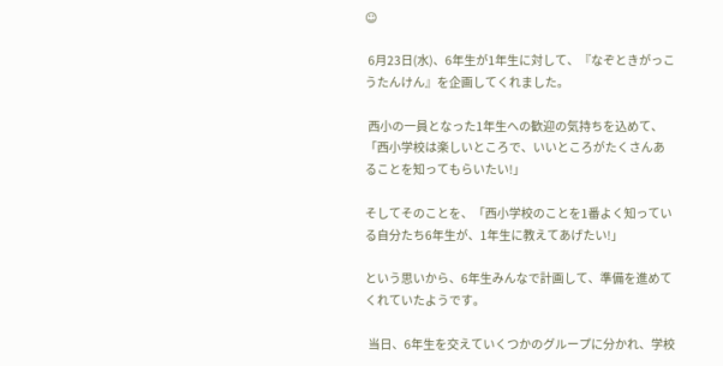☺

 6月23日(水)、6年生が1年生に対して、『なぞときがっこうたんけん』を企画してくれました。

 西小の一員となった1年生への歓迎の気持ちを込めて、「西小学校は楽しいところで、いいところがたくさんあることを知ってもらいたい!」

そしてそのことを、「西小学校のことを1番よく知っている自分たち6年生が、1年生に教えてあげたい!」

という思いから、6年生みんなで計画して、準備を進めてくれていたようです。

 当日、6年生を交えていくつかのグループに分かれ、学校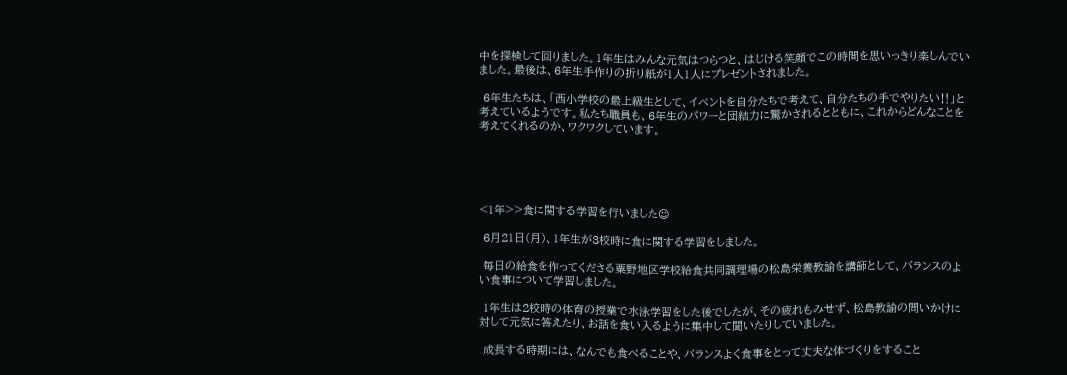中を探検して回りました。1年生はみんな元気はつらつと、はじける笑顔でこの時間を思いっきり楽しんでいました。最後は、6年生手作りの折り紙が1人1人にプレゼントされました。

 6年生たちは、「西小学校の最上級生として、イベントを自分たちで考えて、自分たちの手でやりたい‼」と考えているようです。私たち職員も、6年生のパワーと団結力に驚かされるとともに、これからどんなことを考えてくれるのか、ワクワクしています。





<1年>>食に関する学習を行いました☺

 6月21日(月)、1年生が3校時に食に関する学習をしました。

 毎日の給食を作ってくださる粟野地区学校給食共同調理場の松島栄養教諭を講師として、バランスのよい食事について学習しました。

 1年生は2校時の体育の授業で水泳学習をした後でしたが、その疲れもみせず、松島教諭の問いかけに対して元気に答えたり、お話を食い入るように集中して聞いたりしていました。

 成長する時期には、なんでも食べることや、バランスよく食事をとって丈夫な体づくりをすること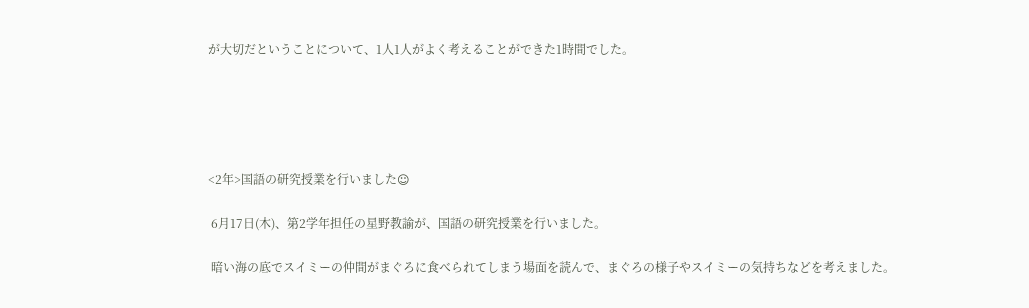が大切だということについて、1人1人がよく考えることができた1時間でした。





<2年>国語の研究授業を行いました☺

 6月17日(木)、第2学年担任の星野教諭が、国語の研究授業を行いました。

 暗い海の底でスイミーの仲間がまぐろに食べられてしまう場面を読んで、まぐろの様子やスイミーの気持ちなどを考えました。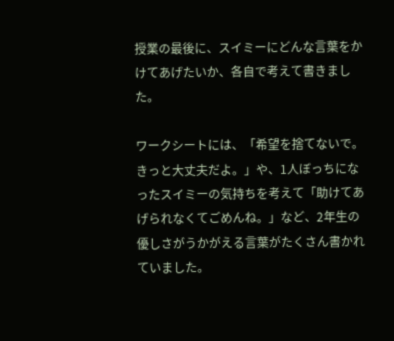授業の最後に、スイミーにどんな言葉をかけてあげたいか、各自で考えて書きました。

ワークシートには、「希望を捨てないで。きっと大丈夫だよ。」や、1人ぼっちになったスイミーの気持ちを考えて「助けてあげられなくてごめんね。」など、2年生の優しさがうかがえる言葉がたくさん書かれていました。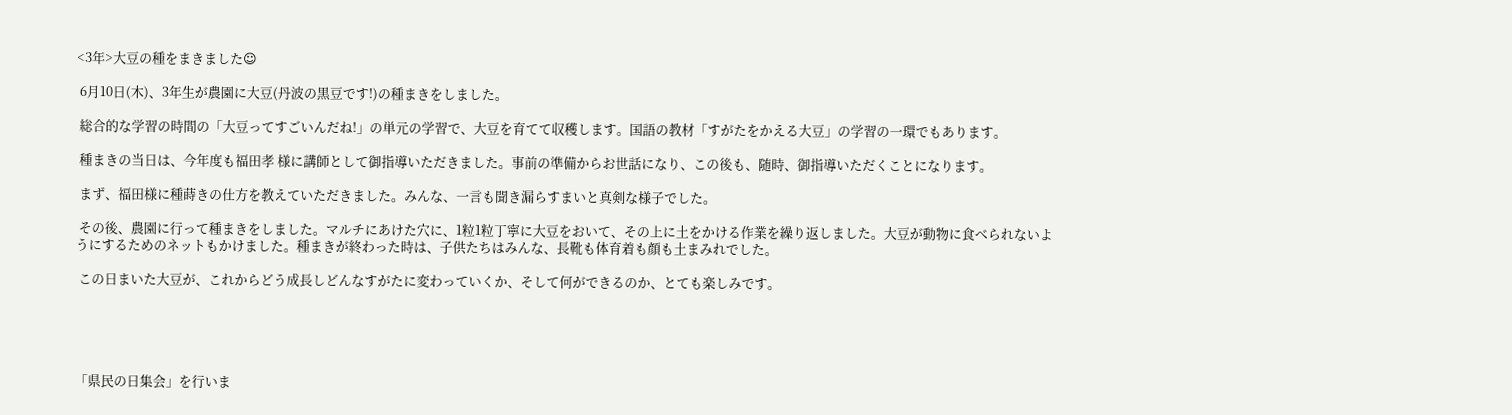<3年>大豆の種をまきました☺

 6月10日(木)、3年生が農園に大豆(丹波の黒豆です!)の種まきをしました。

 総合的な学習の時間の「大豆ってすごいんだね!」の単元の学習で、大豆を育てて収穫します。国語の教材「すがたをかえる大豆」の学習の一環でもあります。

 種まきの当日は、今年度も福田孝 様に講師として御指導いただきました。事前の準備からお世話になり、この後も、随時、御指導いただくことになります。

 まず、福田様に種蒔きの仕方を教えていただきました。みんな、一言も聞き漏らすまいと真剣な様子でした。

 その後、農園に行って種まきをしました。マルチにあけた穴に、1粒1粒丁寧に大豆をおいて、その上に土をかける作業を繰り返しました。大豆が動物に食べられないようにするためのネットもかけました。種まきが終わった時は、子供たちはみんな、長靴も体育着も顔も土まみれでした。

 この日まいた大豆が、これからどう成長しどんなすがたに変わっていくか、そして何ができるのか、とても楽しみです。





「県民の日集会」を行いま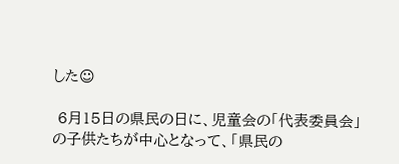した☺

 6月15日の県民の日に、児童会の「代表委員会」の子供たちが中心となって、「県民の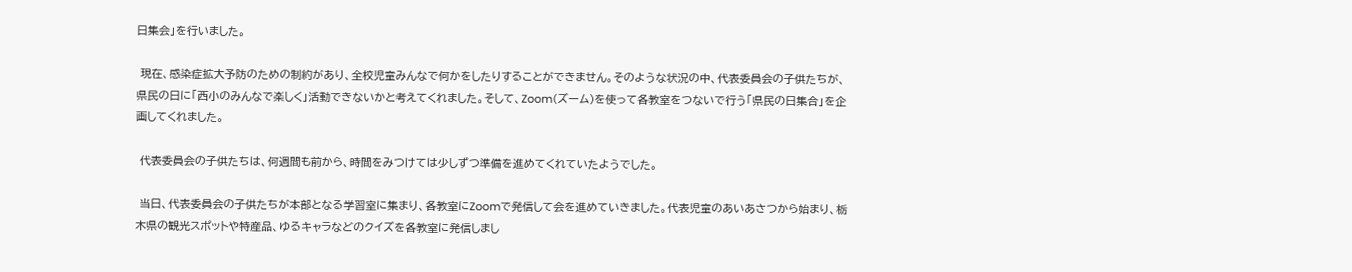日集会」を行いました。

 現在、感染症拡大予防のための制約があり、全校児童みんなで何かをしたりすることができません。そのような状況の中、代表委員会の子供たちが、県民の日に「西小のみんなで楽しく」活動できないかと考えてくれました。そして、Zoom(ズーム)を使って各教室をつないで行う「県民の日集合」を企画してくれました。

 代表委員会の子供たちは、何週間も前から、時間をみつけては少しずつ準備を進めてくれていたようでした。

 当日、代表委員会の子供たちが本部となる学習室に集まり、各教室にZoomで発信して会を進めていきました。代表児童のあいあさつから始まり、栃木県の観光スポットや特産品、ゆるキャラなどのクイズを各教室に発信しまし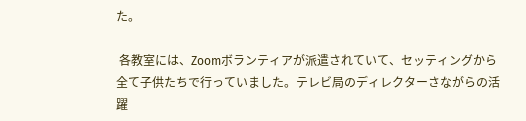た。

 各教室には、Zoomボランティアが派遣されていて、セッティングから全て子供たちで行っていました。テレビ局のディレクターさながらの活躍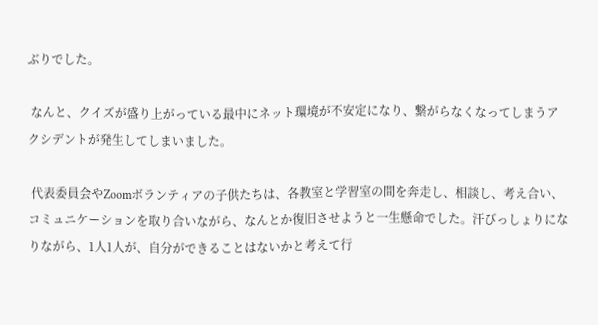ぶりでした。

 なんと、クイズが盛り上がっている最中にネット環境が不安定になり、繋がらなくなってしまうアクシデントが発生してしまいました。

 代表委員会やZoomボランティアの子供たちは、各教室と学習室の間を奔走し、相談し、考え合い、コミュニケーションを取り合いながら、なんとか復旧させようと一生懸命でした。汗びっしょりになりながら、1人1人が、自分ができることはないかと考えて行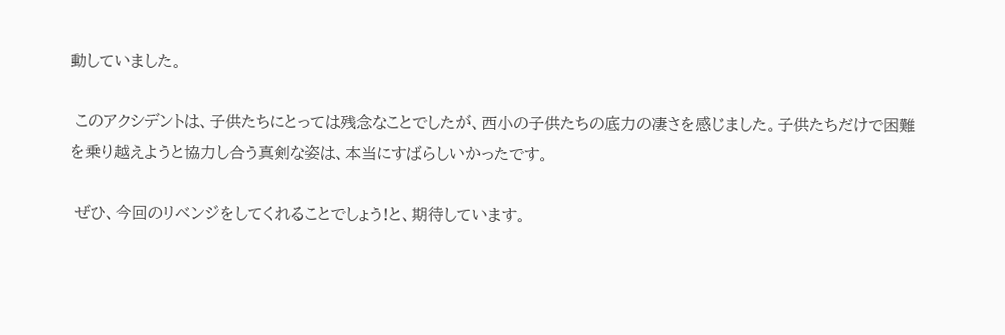動していました。

 このアクシデントは、子供たちにとっては残念なことでしたが、西小の子供たちの底力の凄さを感じました。子供たちだけで困難を乗り越えようと協力し合う真剣な姿は、本当にすばらしいかったです。

 ぜひ、今回のリベンジをしてくれることでしょう!と、期待しています。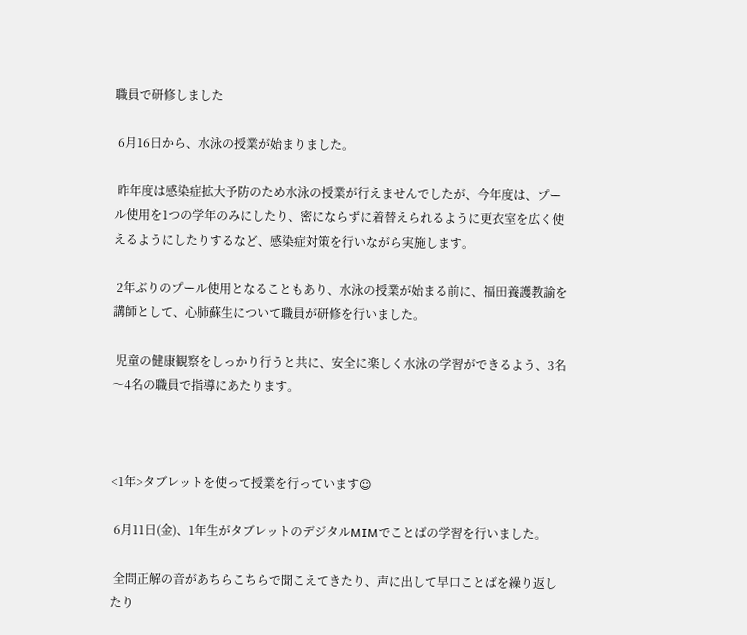職員で研修しました

 6月16日から、水泳の授業が始まりました。

 昨年度は感染症拡大予防のため水泳の授業が行えませんでしたが、今年度は、プール使用を1つの学年のみにしたり、密にならずに着替えられるように更衣室を広く使えるようにしたりするなど、感染症対策を行いながら実施します。

 2年ぶりのプール使用となることもあり、水泳の授業が始まる前に、福田養護教諭を講師として、心肺蘇生について職員が研修を行いました。

 児童の健康観察をしっかり行うと共に、安全に楽しく水泳の学習ができるよう、3名〜4名の職員で指導にあたります。



<1年>タブレットを使って授業を行っています☺

 6月11日(金)、1年生がタブレットのデジタルMIMでことばの学習を行いました。

 全問正解の音があちらこちらで聞こえてきたり、声に出して早口ことばを繰り返したり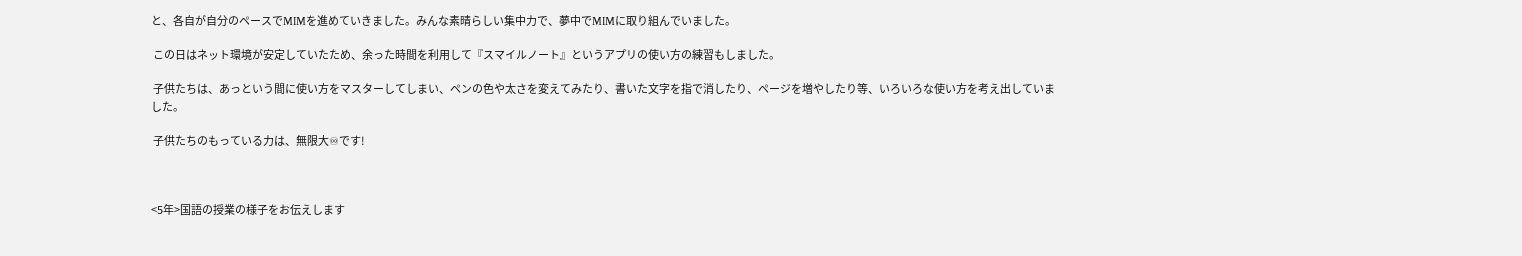と、各自が自分のペースでMIMを進めていきました。みんな素晴らしい集中力で、夢中でMIMに取り組んでいました。

 この日はネット環境が安定していたため、余った時間を利用して『スマイルノート』というアプリの使い方の練習もしました。

 子供たちは、あっという間に使い方をマスターしてしまい、ペンの色や太さを変えてみたり、書いた文字を指で消したり、ページを増やしたり等、いろいろな使い方を考え出していました。

 子供たちのもっている力は、無限大♾です!



<5年>国語の授業の様子をお伝えします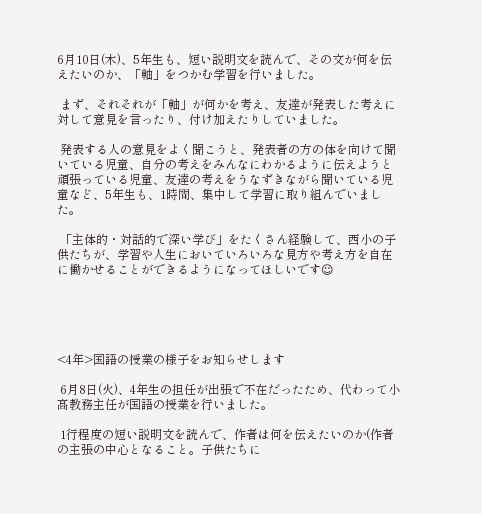6月10日(木)、5年生も、短い説明文を読んで、その文が何を伝えたいのか、「軸」をつかむ学習を行いました。

 まず、それそれが「軸」が何かを考え、友達が発表した考えに対して意見を言ったり、付け加えたりしていました。

 発表する人の意見をよく聞こうと、発表者の方の体を向けて聞いている児童、自分の考えをみんなにわかるように伝えようと頑張っている児童、友達の考えをうなずきながら聞いている児童など、5年生も、1時間、集中して学習に取り組んでいました。

 「主体的・対話的で深い学び」をたくさん経験して、西小の子供たちが、学習や人生においていろいろな見方や考え方を自在に働かせることができるようになってほしいです☺





<4年>国語の授業の様子をお知らせします

 6月8日(火)、4年生の担任が出張で不在だったため、代わって小髙教務主任が国語の授業を行いました。

 1行程度の短い説明文を読んで、作者は何を伝えたいのか(作者の主張の中心となること。子供たちに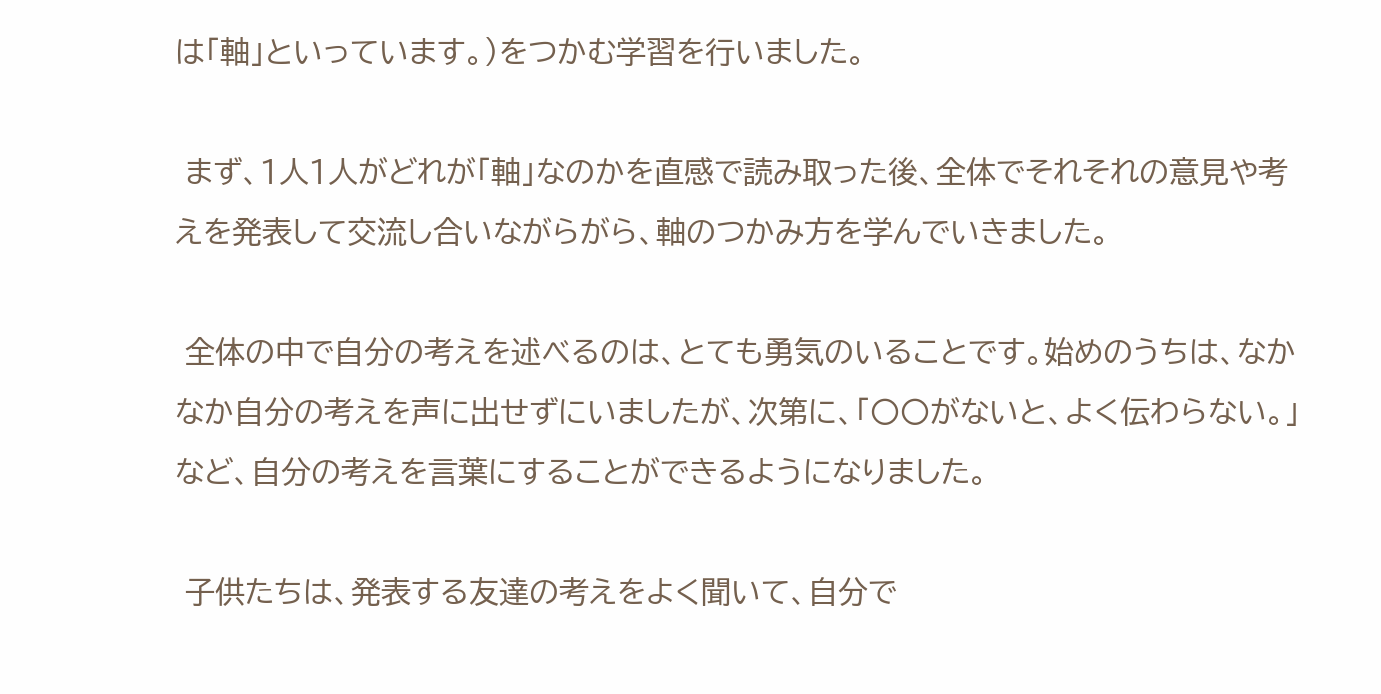は「軸」といっています。)をつかむ学習を行いました。

 まず、1人1人がどれが「軸」なのかを直感で読み取った後、全体でそれそれの意見や考えを発表して交流し合いながらがら、軸のつかみ方を学んでいきました。

 全体の中で自分の考えを述べるのは、とても勇気のいることです。始めのうちは、なかなか自分の考えを声に出せずにいましたが、次第に、「〇〇がないと、よく伝わらない。」など、自分の考えを言葉にすることができるようになりました。

 子供たちは、発表する友達の考えをよく聞いて、自分で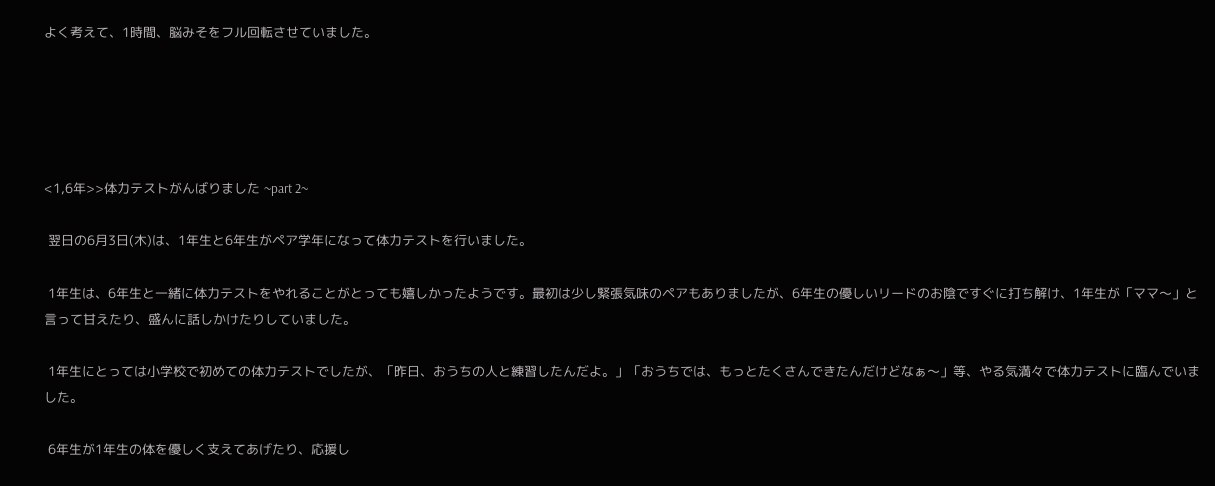よく考えて、1時間、脳みそをフル回転させていました。





<1,6年>>体力テストがんばりました ~part 2~

 翌日の6月3日(木)は、1年生と6年生がペア学年になって体力テストを行いました。

 1年生は、6年生と一緒に体力テストをやれることがとっても嬉しかったようです。最初は少し緊張気味のペアもありましたが、6年生の優しいリードのお陰ですぐに打ち解け、1年生が「ママ〜」と言って甘えたり、盛んに話しかけたりしていました。

 1年生にとっては小学校で初めての体力テストでしたが、「昨日、おうちの人と練習したんだよ。」「おうちでは、もっとたくさんできたんだけどなぁ〜」等、やる気満々で体力テストに臨んでいました。

 6年生が1年生の体を優しく支えてあげたり、応援し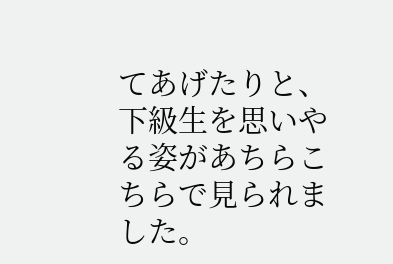てあげたりと、下級生を思いやる姿があちらこちらで見られました。